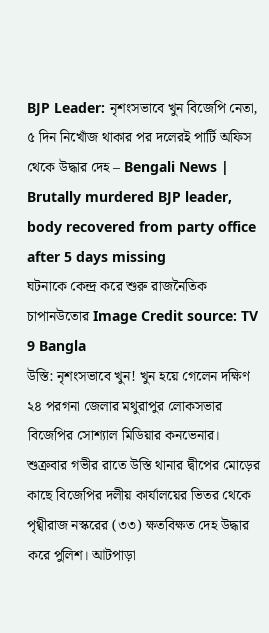BJP Leader: নৃশংসভাবে খুন বিজেপি নেতা, ৫ দিন নিখোঁজ থাকার পর দলেরই পার্টি অফিস থেকে উদ্ধার দেহ – Bengali News | Brutally murdered BJP leader, body recovered from party office after 5 days missing
ঘটনাকে কেন্দ্র করে শুরু রাজনৈতিক চাপানউতোর Image Credit source: TV 9 Bangla
উস্তি: নৃশংসভাবে খুন! খুন হয়ে গেলেন দক্ষিণ ২৪ পরগনা জেলার মথুরাপুর লোকসভার বিজেপির সোশ্যাল মিডিয়ার কনভেনার। শুক্রবার গভীর রাতে উস্তি থানার দ্বীপের মোড়ের কাছে বিজেপির দলীয় কার্যালয়ের ভিতর থেকে পৃথ্বীরাজ নস্করের (৩৩) ক্ষতবিক্ষত দেহ উদ্ধার করে পুলিশ। আটপাড়া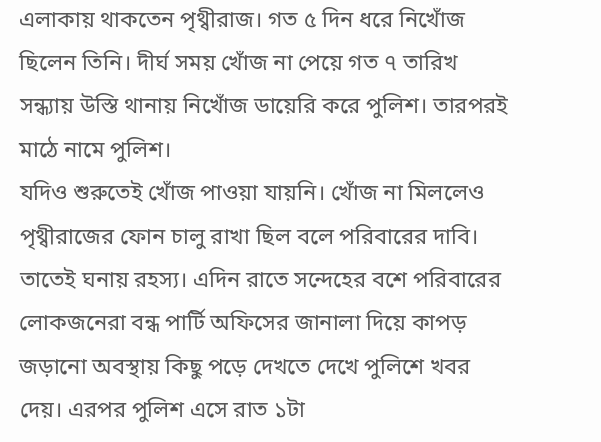এলাকায় থাকতেন পৃথ্বীরাজ। গত ৫ দিন ধরে নিখোঁজ ছিলেন তিনি। দীর্ঘ সময় খোঁজ না পেয়ে গত ৭ তারিখ সন্ধ্যায় উস্তি থানায় নিখোঁজ ডায়েরি করে পুলিশ। তারপরই মাঠে নামে পুলিশ।
যদিও শুরুতেই খোঁজ পাওয়া যায়নি। খোঁজ না মিললেও পৃথ্বীরাজের ফোন চালু রাখা ছিল বলে পরিবারের দাবি। তাতেই ঘনায় রহস্য। এদিন রাতে সন্দেহের বশে পরিবারের লোকজনেরা বন্ধ পার্টি অফিসের জানালা দিয়ে কাপড় জড়ানো অবস্থায় কিছু পড়ে দেখতে দেখে পুলিশে খবর দেয়। এরপর পুলিশ এসে রাত ১টা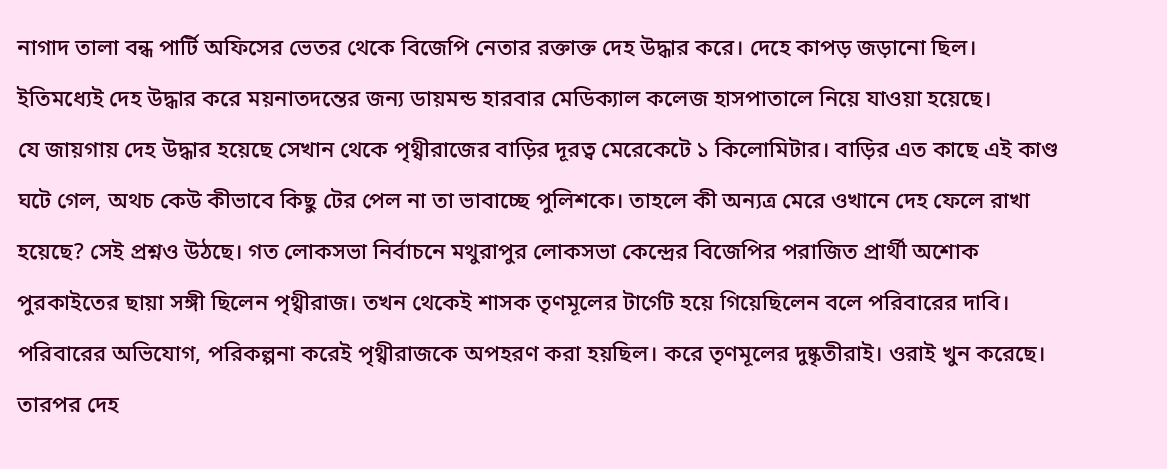নাগাদ তালা বন্ধ পার্টি অফিসের ভেতর থেকে বিজেপি নেতার রক্তাক্ত দেহ উদ্ধার করে। দেহে কাপড় জড়ানো ছিল। ইতিমধ্যেই দেহ উদ্ধার করে ময়নাতদন্তের জন্য ডায়মন্ড হারবার মেডিক্যাল কলেজ হাসপাতালে নিয়ে যাওয়া হয়েছে।
যে জায়গায় দেহ উদ্ধার হয়েছে সেখান থেকে পৃথ্বীরাজের বাড়ির দূরত্ব মেরেকেটে ১ কিলোমিটার। বাড়ির এত কাছে এই কাণ্ড ঘটে গেল, অথচ কেউ কীভাবে কিছু টের পেল না তা ভাবাচ্ছে পুলিশকে। তাহলে কী অন্যত্র মেরে ওখানে দেহ ফেলে রাখা হয়েছে? সেই প্রশ্নও উঠছে। গত লোকসভা নির্বাচনে মথুরাপুর লোকসভা কেন্দ্রের বিজেপির পরাজিত প্রার্থী অশোক পুরকাইতের ছায়া সঙ্গী ছিলেন পৃথ্বীরাজ। তখন থেকেই শাসক তৃণমূলের টার্গেট হয়ে গিয়েছিলেন বলে পরিবারের দাবি। পরিবারের অভিযোগ, পরিকল্পনা করেই পৃথ্বীরাজকে অপহরণ করা হয়ছিল। করে তৃণমূলের দুষ্কৃতীরাই। ওরাই খুন করেছে। তারপর দেহ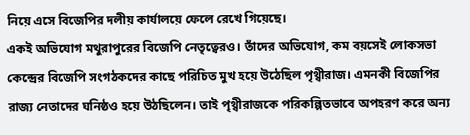নিয়ে এসে বিজেপির দলীয় কার্যালয়ে ফেলে রেখে গিয়েছে।
একই অভিযোগ মথুরাপুরের বিজেপি নেতৃত্বেরও। তাঁদের অভিযোগ, কম বয়সেই লোকসভা কেন্দ্রের বিজেপি সংগঠকদের কাছে পরিচিত মুখ হয়ে উঠেছিল পৃথ্বীরাজ। এমনকী বিজেপির রাজ্য নেতাদের ঘনিষ্ঠও হয়ে উঠছিলেন। তাই পৃথ্বীরাজকে পরিকল্পিতভাবে অপহরণ করে অন্য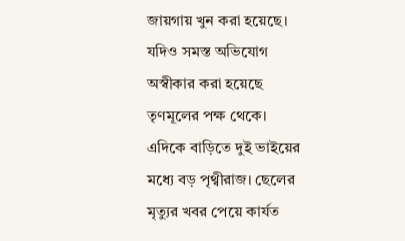জায়গায় খুন করা হয়েছে। যদিও সমস্ত অভিযোগ অস্বীকার করা হয়েছে তৃণমূলের পক্ষ থেকে। এদিকে বাড়িতে দুই ভাইয়ের মধ্যে বড় পৃথ্বীরাজ। ছেলের মৃত্যুর খবর পেয়ে কার্যত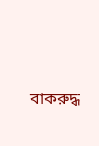বাকরুদ্ধ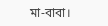মা-বাবা।